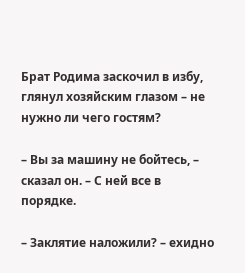Брат Родима заскочил в избу, глянул хозяйским глазом – не нужно ли чего гостям?

– Вы за машину не бойтесь, – сказал он. – С ней все в порядке.

– Заклятие наложили? – ехидно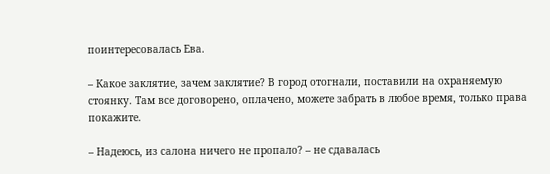поинтересовалась Ева.

– Какое заклятие, зачем заклятие? В город отогнали, поставили на охраняемую стоянку. Там все договорено, оплачено, можете забрать в любое время, только права покажите.

– Надеюсь, из салона ничего не пропало? – не сдавалась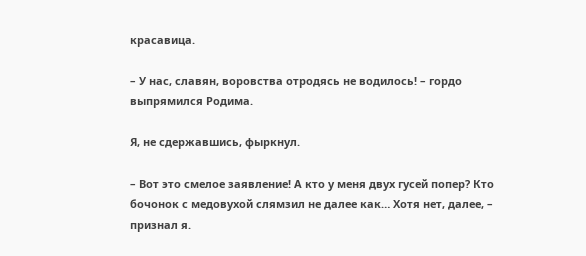красавица.

– У нас, славян, воровства отродясь не водилось! – гордо выпрямился Родима.

Я, не сдержавшись, фыркнул.

– Вот это смелое заявление! А кто у меня двух гусей попер? Кто бочонок с медовухой слямзил не далее как… Хотя нет, далее, – признал я.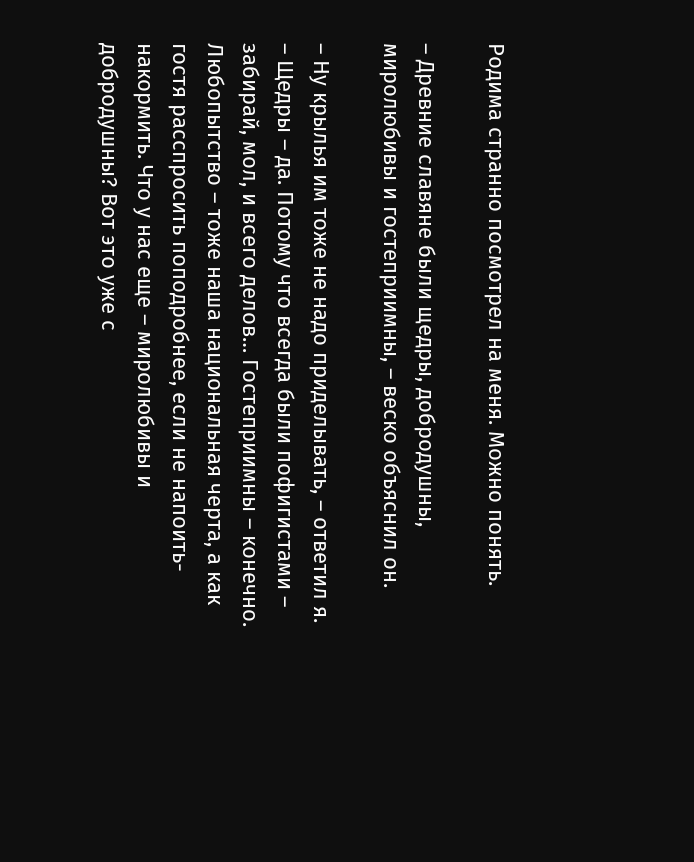Родима странно посмотрел на меня. Можно понять.

– Древние славяне были щедры, добродушны, миролюбивы и гостеприимны, – веско объяснил он.

– Ну крылья им тоже не надо приделывать, – ответил я. – Щедры – да. Потому что всегда были пофигистами – забирай, мол, и всего делов… Гостеприимны – конечно. Любопытство – тоже наша национальная черта, а как гостя расспросить поподробнее, если не напоить-накормить. Что у нас еще – миролюбивы и добродушны? Вот это уже с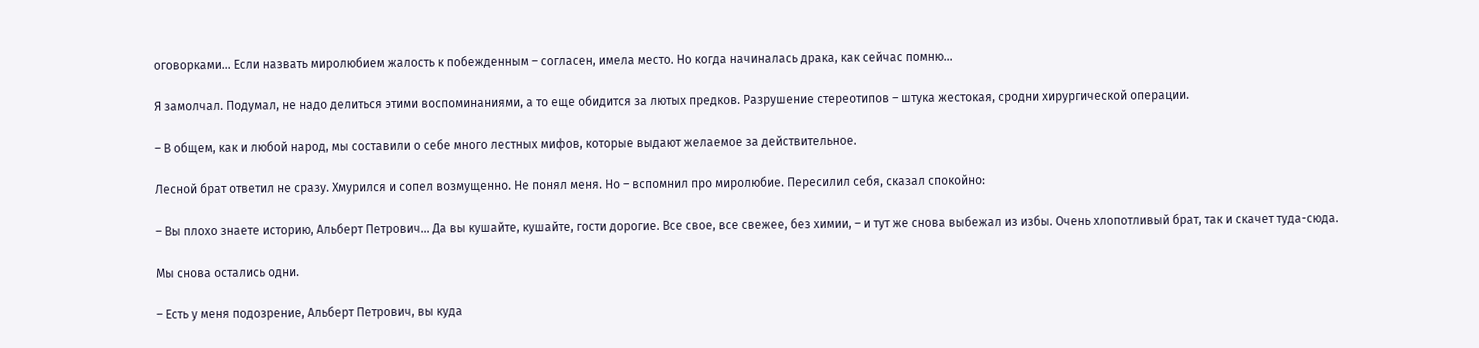оговорками… Если назвать миролюбием жалость к побежденным – согласен, имела место. Но когда начиналась драка, как сейчас помню…

Я замолчал. Подумал, не надо делиться этими воспоминаниями, а то еще обидится за лютых предков. Разрушение стереотипов – штука жестокая, сродни хирургической операции.

– В общем, как и любой народ, мы составили о себе много лестных мифов, которые выдают желаемое за действительное.

Лесной брат ответил не сразу. Хмурился и сопел возмущенно. Не понял меня. Но – вспомнил про миролюбие. Пересилил себя, сказал спокойно:

– Вы плохо знаете историю, Альберт Петрович… Да вы кушайте, кушайте, гости дорогие. Все свое, все свежее, без химии, – и тут же снова выбежал из избы. Очень хлопотливый брат, так и скачет туда-сюда.

Мы снова остались одни.

– Есть у меня подозрение, Альберт Петрович, вы куда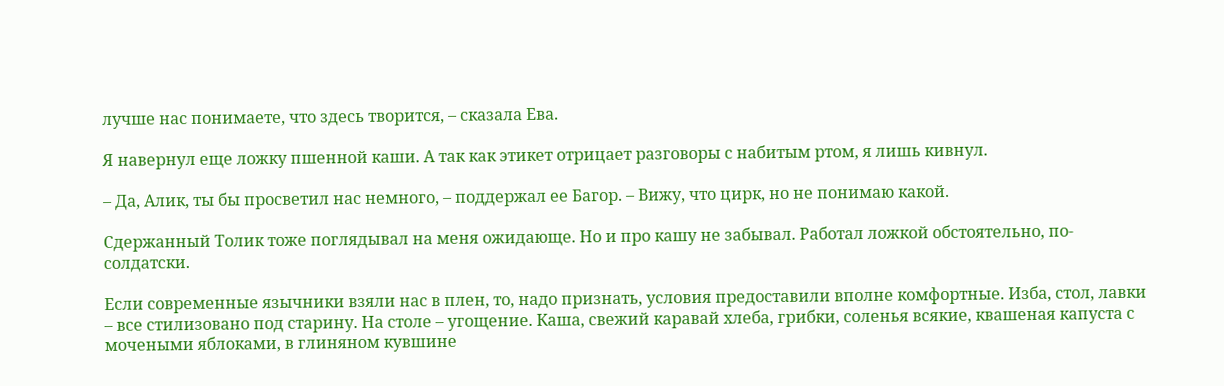лучше нас понимаете, что здесь творится, – сказала Ева.

Я навернул еще ложку пшенной каши. А так как этикет отрицает разговоры с набитым ртом, я лишь кивнул.

– Да, Алик, ты бы просветил нас немного, – поддержал ее Багор. – Вижу, что цирк, но не понимаю какой.

Сдержанный Толик тоже поглядывал на меня ожидающе. Но и про кашу не забывал. Работал ложкой обстоятельно, по-солдатски.

Если современные язычники взяли нас в плен, то, надо признать, условия предоставили вполне комфортные. Изба, стол, лавки – все стилизовано под старину. На столе – угощение. Каша, свежий каравай хлеба, грибки, соленья всякие, квашеная капуста с мочеными яблоками, в глиняном кувшине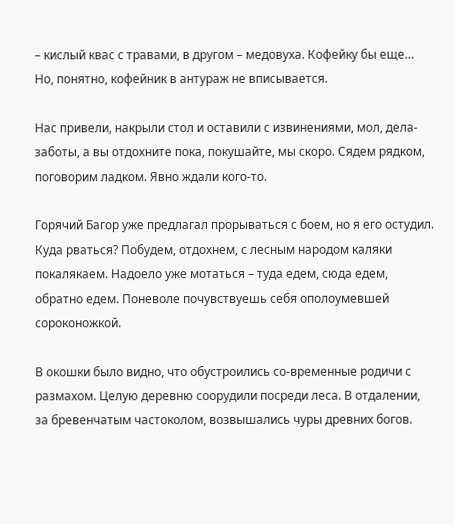– кислый квас с травами, в другом – медовуха. Кофейку бы еще… Но, понятно, кофейник в антураж не вписывается.

Нас привели, накрыли стол и оставили с извинениями, мол, дела-заботы, а вы отдохните пока, покушайте, мы скоро. Сядем рядком, поговорим ладком. Явно ждали кого-то.

Горячий Багор уже предлагал прорываться с боем, но я его остудил. Куда рваться? Побудем, отдохнем, с лесным народом каляки покалякаем. Надоело уже мотаться – туда едем, сюда едем, обратно едем. Поневоле почувствуешь себя ополоумевшей сороконожкой.

В окошки было видно, что обустроились со-временные родичи с размахом. Целую деревню соорудили посреди леса. В отдалении, за бревенчатым частоколом, возвышались чуры древних богов.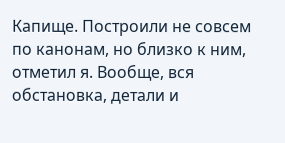Капище. Построили не совсем по канонам, но близко к ним, отметил я. Вообще, вся обстановка, детали и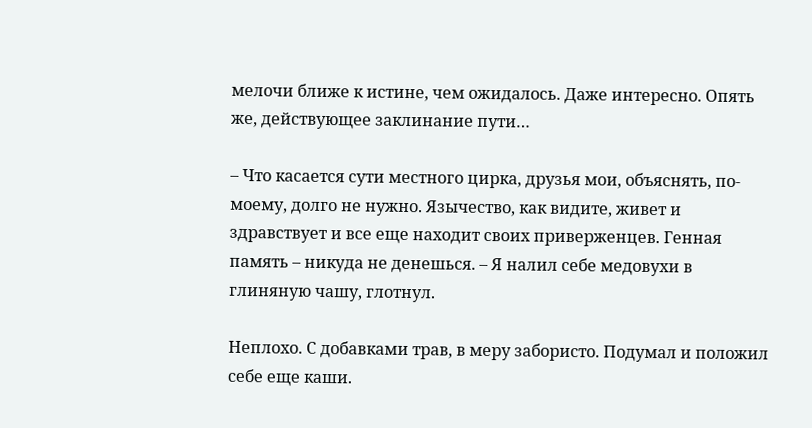мелочи ближе к истине, чем ожидалось. Даже интересно. Опять же, действующее заклинание пути…

– Что касается сути местного цирка, друзья мои, объяснять, по-моему, долго не нужно. Язычество, как видите, живет и здравствует и все еще находит своих приверженцев. Генная память – никуда не денешься. – Я налил себе медовухи в глиняную чашу, глотнул.

Неплохо. С добавками трав, в меру забористо. Подумал и положил себе еще каши.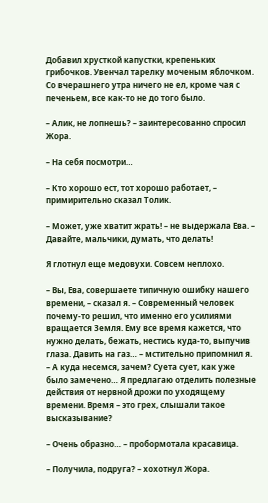Добавил хрусткой капустки, крепеньких грибочков. Увенчал тарелку моченым яблочком. Со вчерашнего утра ничего не ел, кроме чая с печеньем, все как-то не до того было.

– Алик, не лопнешь? – заинтересованно спросил Жора.

– На себя посмотри…

– Кто хорошо ест, тот хорошо работает, – примирительно сказал Толик.

– Может, уже хватит жрать! – не выдержала Ева. – Давайте, мальчики, думать, что делать!

Я глотнул еще медовухи. Совсем неплохо.

– Вы, Ева, совершаете типичную ошибку нашего времени, – сказал я. – Современный человек почему-то решил, что именно его усилиями вращается Земля. Ему все время кажется, что нужно делать, бежать, нестись куда-то, выпучив глаза. Давить на газ… – мстительно припомнил я. – А куда несемся, зачем? Суета сует, как уже было замечено… Я предлагаю отделить полезные действия от нервной дрожи по уходящему времени. Время – это грех, слышали такое высказывание?

– Очень образно… – пробормотала красавица.

– Получила, подруга? – хохотнул Жора.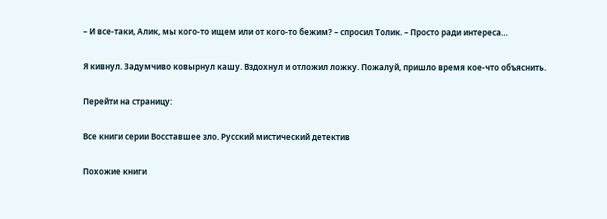– И все-таки, Алик, мы кого-то ищем или от кого-то бежим? – спросил Толик. – Просто ради интереса…

Я кивнул. Задумчиво ковырнул кашу. Вздохнул и отложил ложку. Пожалуй, пришло время кое-что объяснить.

Перейти на страницу:

Все книги серии Восставшее зло. Русский мистический детектив

Похожие книги